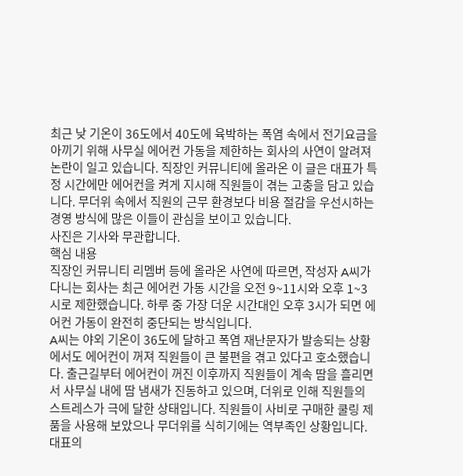최근 낮 기온이 36도에서 40도에 육박하는 폭염 속에서 전기요금을 아끼기 위해 사무실 에어컨 가동을 제한하는 회사의 사연이 알려져 논란이 일고 있습니다. 직장인 커뮤니티에 올라온 이 글은 대표가 특정 시간에만 에어컨을 켜게 지시해 직원들이 겪는 고충을 담고 있습니다. 무더위 속에서 직원의 근무 환경보다 비용 절감을 우선시하는 경영 방식에 많은 이들이 관심을 보이고 있습니다.
사진은 기사와 무관합니다.
핵심 내용
직장인 커뮤니티 리멤버 등에 올라온 사연에 따르면, 작성자 A씨가 다니는 회사는 최근 에어컨 가동 시간을 오전 9~11시와 오후 1~3시로 제한했습니다. 하루 중 가장 더운 시간대인 오후 3시가 되면 에어컨 가동이 완전히 중단되는 방식입니다.
A씨는 야외 기온이 36도에 달하고 폭염 재난문자가 발송되는 상황에서도 에어컨이 꺼져 직원들이 큰 불편을 겪고 있다고 호소했습니다. 출근길부터 에어컨이 꺼진 이후까지 직원들이 계속 땀을 흘리면서 사무실 내에 땀 냄새가 진동하고 있으며, 더위로 인해 직원들의 스트레스가 극에 달한 상태입니다. 직원들이 사비로 구매한 쿨링 제품을 사용해 보았으나 무더위를 식히기에는 역부족인 상황입니다.
대표의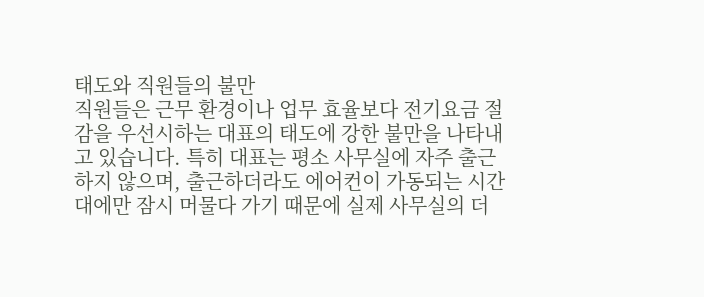태도와 직원들의 불만
직원들은 근무 환경이나 업무 효율보다 전기요금 절감을 우선시하는 대표의 태도에 강한 불만을 나타내고 있습니다. 특히 대표는 평소 사무실에 자주 출근하지 않으며, 출근하더라도 에어컨이 가동되는 시간대에만 잠시 머물다 가기 때문에 실제 사무실의 더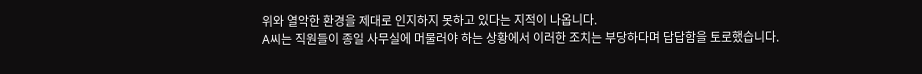위와 열악한 환경을 제대로 인지하지 못하고 있다는 지적이 나옵니다.
A씨는 직원들이 종일 사무실에 머물러야 하는 상황에서 이러한 조치는 부당하다며 답답함을 토로했습니다.